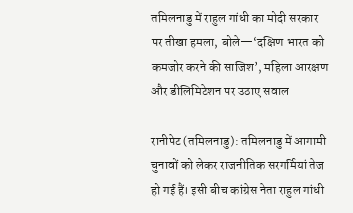तमिलनाडु में राहुल गांधी का मोदी सरकार पर तीखा हमला, बोले—‘दक्षिण भारत को कमजोर करने की साजिश’, महिला आरक्षण और डीलिमिटेशन पर उठाए सवाल

रानीपेट (तमिलनाडु): तमिलनाडु में आगामी चुनावों को लेकर राजनीतिक सरगर्मियां तेज हो गई हैं। इसी बीच कांग्रेस नेता राहुल गांधी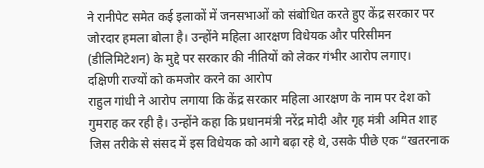ने रानीपेट समेत कई इलाकों में जनसभाओं को संबोधित करते हुए केंद्र सरकार पर जोरदार हमला बोला है। उन्होंने महिला आरक्षण विधेयक और परिसीमन (डीलिमिटेशन) के मुद्दे पर सरकार की नीतियों को लेकर गंभीर आरोप लगाए।
दक्षिणी राज्यों को कमजोर करने का आरोप
राहुल गांधी ने आरोप लगाया कि केंद्र सरकार महिला आरक्षण के नाम पर देश को गुमराह कर रही है। उन्होंने कहा कि प्रधानमंत्री नरेंद्र मोदी और गृह मंत्री अमित शाह जिस तरीके से संसद में इस विधेयक को आगे बढ़ा रहे थे, उसके पीछे एक “खतरनाक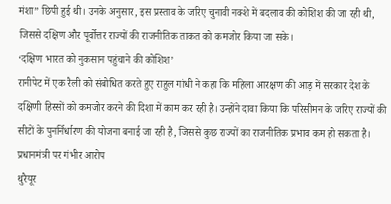मंशा” छिपी हुई थी। उनके अनुसार, इस प्रस्ताव के जरिए चुनावी नक्शे में बदलाव की कोशिश की जा रही थी, जिससे दक्षिण और पूर्वोत्तर राज्यों की राजनीतिक ताकत को कमजोर किया जा सके।
‘दक्षिण भारत को नुकसान पहुंचाने की कोशिश’
रानीपेट में एक रैली को संबोधित करते हुए राहुल गांधी ने कहा कि महिला आरक्षण की आड़ में सरकार देश के दक्षिणी हिस्सों को कमजोर करने की दिशा में काम कर रही है। उन्होंने दावा किया कि परिसीमन के जरिए राज्यों की सीटों के पुनर्निर्धारण की योजना बनाई जा रही है, जिससे कुछ राज्यों का राजनीतिक प्रभाव कम हो सकता है।
प्रधानमंत्री पर गंभीर आरोप
थुरैयूर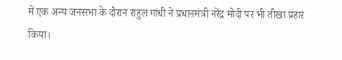में एक अन्य जनसभा के दौरान राहुल गांधी ने प्रधानमंत्री नरेंद्र मोदी पर भी तीखा प्रहार किया।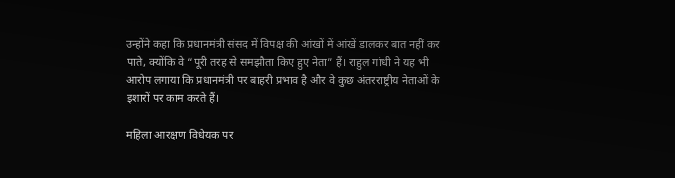उन्होंने कहा कि प्रधानमंत्री संसद में विपक्ष की आंखों में आंखें डालकर बात नहीं कर पाते, क्योंकि वे “पूरी तरह से समझौता किए हुए नेता” हैं। राहुल गांधी ने यह भी आरोप लगाया कि प्रधानमंत्री पर बाहरी प्रभाव है और वे कुछ अंतरराष्ट्रीय नेताओं के इशारों पर काम करते हैं।

महिला आरक्षण विधेयक पर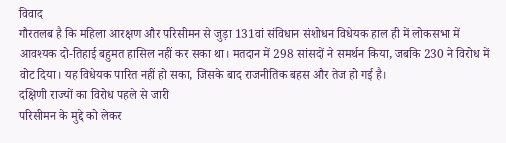विवाद
गौरतलब है कि महिला आरक्षण और परिसीमन से जुड़ा 131वां संविधान संशोधन विधेयक हाल ही में लोकसभा में आवश्यक दो-तिहाई बहुमत हासिल नहीं कर सका था। मतदान में 298 सांसदों ने समर्थन किया, जबकि 230 ने विरोध में वोट दिया। यह विधेयक पारित नहीं हो सका, जिसके बाद राजनीतिक बहस और तेज हो गई है।
दक्षिणी राज्यों का विरोध पहले से जारी
परिसीमन के मुद्दे को लेकर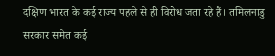दक्षिण भारत के कई राज्य पहले से ही विरोध जता रहे हैं। तमिलनाडु सरकार समेत कई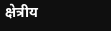क्षेत्रीय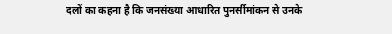दलों का कहना है कि जनसंख्या आधारित पुनर्सीमांकन से उनके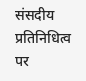संसदीय प्रतिनिधित्व पर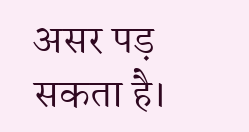असर पड़ सकता है।